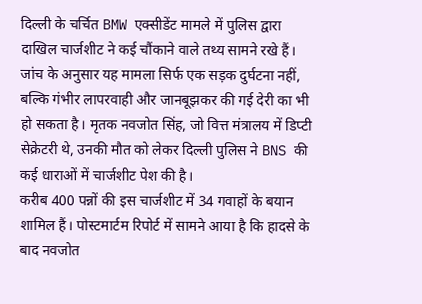दिल्ली के चर्चित BMW एक्सीडेंट मामले में पुलिस द्वारा दाखिल चार्जशीट ने कई चौंकाने वाले तथ्य सामने रखे हैं। जांच के अनुसार यह मामला सिर्फ एक सड़क दुर्घटना नहीं, बल्कि गंभीर लापरवाही और जानबूझकर की गई देरी का भी हो सकता है। मृतक नवजोत सिंह, जो वित्त मंत्रालय में डिप्टी सेक्रेटरी थे, उनकी मौत को लेकर दिल्ली पुलिस ने BNS की कई धाराओं में चार्जशीट पेश की है।
करीब 400 पन्नों की इस चार्जशीट में 34 गवाहों के बयान शामिल हैं। पोस्टमार्टम रिपोर्ट में सामने आया है कि हादसे के बाद नवजोत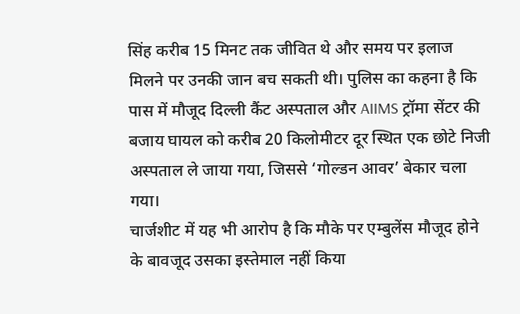सिंह करीब 15 मिनट तक जीवित थे और समय पर इलाज मिलने पर उनकी जान बच सकती थी। पुलिस का कहना है कि पास में मौजूद दिल्ली कैंट अस्पताल और AIIMS ट्रॉमा सेंटर की बजाय घायल को करीब 20 किलोमीटर दूर स्थित एक छोटे निजी अस्पताल ले जाया गया, जिससे ‘गोल्डन आवर’ बेकार चला गया।
चार्जशीट में यह भी आरोप है कि मौके पर एम्बुलेंस मौजूद होने के बावजूद उसका इस्तेमाल नहीं किया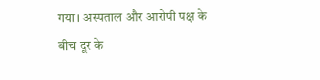गया। अस्पताल और आरोपी पक्ष के बीच दूर के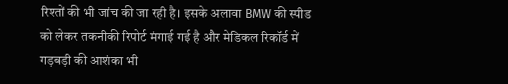रिश्तों की भी जांच की जा रही है। इसके अलावा BMW की स्पीड को लेकर तकनीकी रिपोर्ट मंगाई गई है और मेडिकल रिकॉर्ड में गड़बड़ी की आशंका भी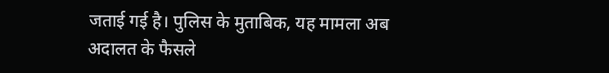जताई गई है। पुलिस के मुताबिक, यह मामला अब अदालत के फैसले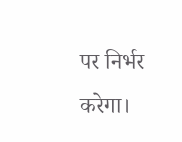पर निर्भर करेगा।